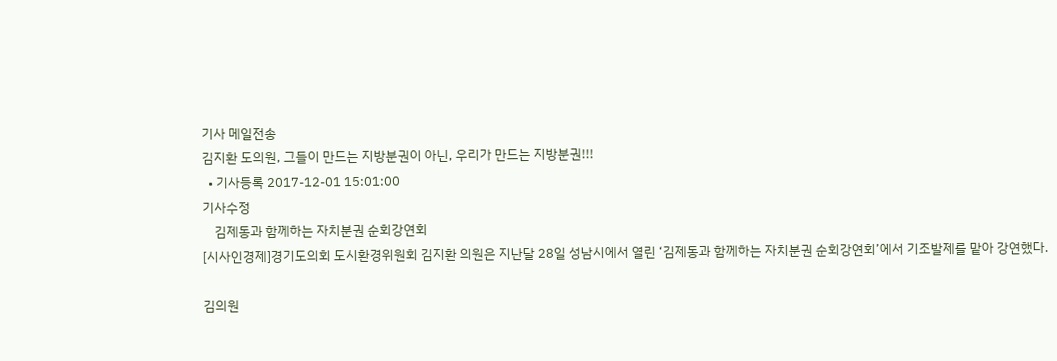기사 메일전송
김지환 도의원, 그들이 만드는 지방분권이 아닌, 우리가 만드는 지방분권!!!
  • 기사등록 2017-12-01 15:01:00
기사수정
    김제동과 함께하는 자치분권 순회강연회
[시사인경제]경기도의회 도시환경위원회 김지환 의원은 지난달 28일 성남시에서 열린 ‘김제동과 함께하는 자치분권 순회강연회’에서 기조발제를 맡아 강연했다.

김의원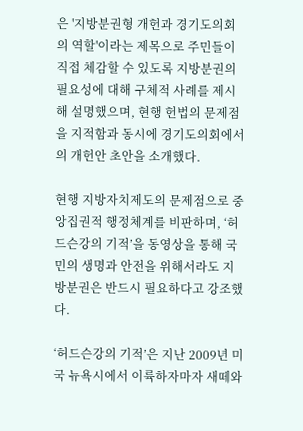은 '지방분권형 개헌과 경기도의회의 역할'이라는 제목으로 주민들이 직접 체감할 수 있도록 지방분권의 필요성에 대해 구체적 사례를 제시해 설명했으며, 현행 헌법의 문제점을 지적함과 동시에 경기도의회에서의 개헌안 초안을 소개했다.

현행 지방자치제도의 문제점으로 중앙집권적 행정체계를 비판하며, ‘허드슨강의 기적’을 동영상을 통해 국민의 생명과 안전을 위해서라도 지방분권은 반드시 필요하다고 강조했다.

‘허드슨강의 기적’은 지난 2009년 미국 뉴욕시에서 이륙하자마자 새떼와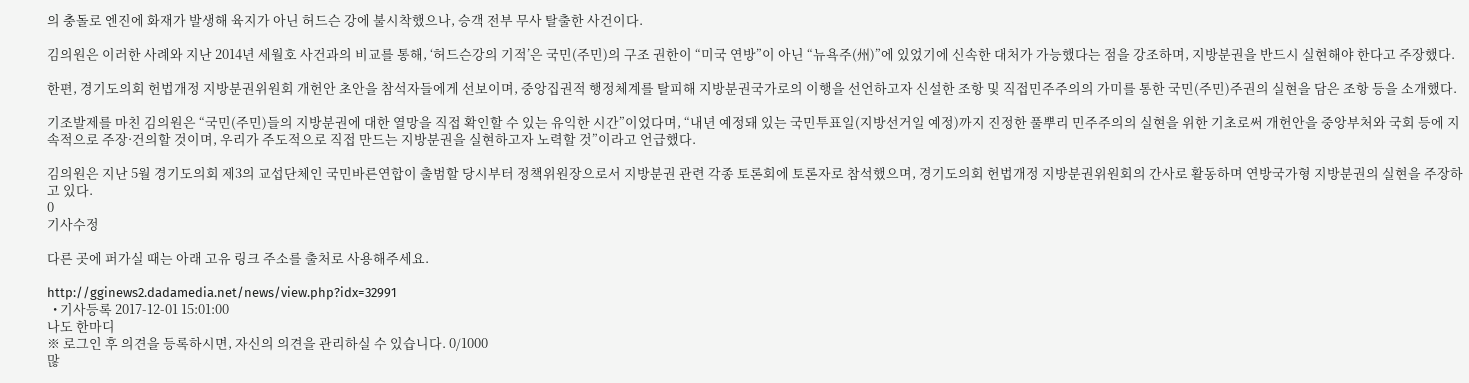의 충돌로 엔진에 화재가 발생해 육지가 아닌 허드슨 강에 불시착했으나, 승객 전부 무사 탈출한 사건이다.

김의원은 이러한 사례와 지난 2014년 세월호 사건과의 비교를 통해, ‘허드슨강의 기적’은 국민(주민)의 구조 권한이 “미국 연방”이 아닌 “뉴욕주(州)”에 있었기에 신속한 대처가 가능했다는 점을 강조하며, 지방분권을 반드시 실현해야 한다고 주장했다.

한편, 경기도의회 헌법개정 지방분권위원회 개헌안 초안을 참석자들에게 선보이며, 중앙집권적 행정체계를 탈피해 지방분권국가로의 이행을 선언하고자 신설한 조항 및 직접민주주의의 가미를 통한 국민(주민)주권의 실현을 담은 조항 등을 소개했다.

기조발제를 마친 김의원은 “국민(주민)들의 지방분권에 대한 열망을 직접 확인할 수 있는 유익한 시간”이었다며, “내년 예정돼 있는 국민투표일(지방선거일 예정)까지 진정한 풀뿌리 민주주의의 실현을 위한 기초로써 개헌안을 중앙부처와 국회 등에 지속적으로 주장·건의할 것이며, 우리가 주도적으로 직접 만드는 지방분권을 실현하고자 노력할 것”이라고 언급했다.

김의원은 지난 5월 경기도의회 제3의 교섭단체인 국민바른연합이 출범할 당시부터 정책위원장으로서 지방분권 관련 각종 토론회에 토론자로 참석했으며, 경기도의회 헌법개정 지방분권위원회의 간사로 활동하며 연방국가형 지방분권의 실현을 주장하고 있다.
0
기사수정

다른 곳에 퍼가실 때는 아래 고유 링크 주소를 출처로 사용해주세요.

http://gginews2.dadamedia.net/news/view.php?idx=32991
  • 기사등록 2017-12-01 15:01:00
나도 한마디
※ 로그인 후 의견을 등록하시면, 자신의 의견을 관리하실 수 있습니다. 0/1000
많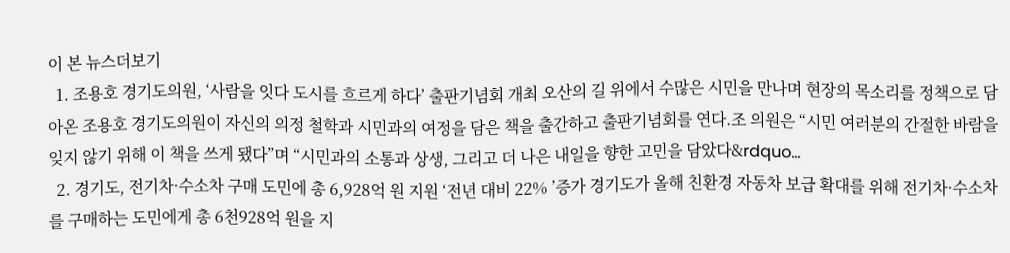이 본 뉴스더보기
  1. 조용호 경기도의원, ‘사람을 잇다 도시를 흐르게 하다’ 출판기념회 개최 오산의 길 위에서 수많은 시민을 만나며 현장의 목소리를 정책으로 담아온 조용호 경기도의원이 자신의 의정 철학과 시민과의 여정을 담은 책을 출간하고 출판기념회를 연다.조 의원은 “시민 여러분의 간절한 바람을 잊지 않기 위해 이 책을 쓰게 됐다”며 “시민과의 소통과 상생, 그리고 더 나은 내일을 향한 고민을 담았다&rdquo...
  2. 경기도, 전기차·수소차 구매 도민에 총 6,928억 원 지원 ‘전년 대비 22% ’증가 경기도가 올해 친환경 자동차 보급 확대를 위해 전기차·수소차를 구매하는 도민에게 총 6천928억 원을 지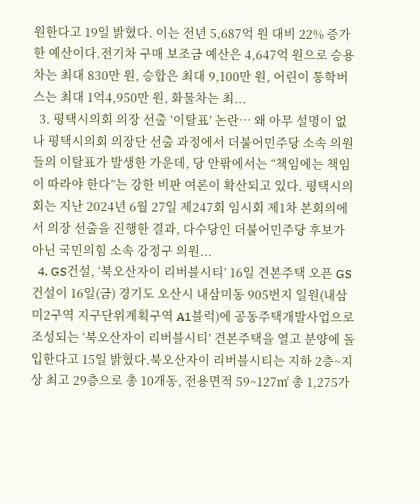원한다고 19일 밝혔다. 이는 전년 5,687억 원 대비 22% 증가한 예산이다.전기차 구매 보조금 예산은 4,647억 원으로 승용차는 최대 830만 원, 승합은 최대 9,100만 원, 어린이 통학버스는 최대 1억4,950만 원, 화물차는 최...
  3. 평택시의회 의장 선출 ‘이탈표’ 논란… 왜 아무 설명이 없나 평택시의회 의장단 선출 과정에서 더불어민주당 소속 의원들의 이탈표가 발생한 가운데, 당 안팎에서는 “책임에는 책임이 따라야 한다”는 강한 비판 여론이 확산되고 있다. 평택시의회는 지난 2024년 6월 27일 제247회 임시회 제1차 본회의에서 의장 선출을 진행한 결과, 다수당인 더불어민주당 후보가 아닌 국민의힘 소속 강정구 의원...
  4. GS건설, ‘북오산자이 리버블시티’ 16일 견본주택 오픈 GS건설이 16일(금) 경기도 오산시 내삼미동 905번지 일원(내삼미2구역 지구단위계획구역 A1블럭)에 공동주택개발사업으로 조성되는 ‘북오산자이 리버블시티’ 견본주택을 열고 분양에 돌입한다고 15일 밝혔다.북오산자이 리버블시티는 지하 2층~지상 최고 29층으로 총 10개동, 전용면적 59~127㎡ 총 1,275가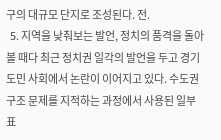구의 대규모 단지로 조성된다. 전.
  5. 지역을 낮춰보는 발언, 정치의 품격을 돌아볼 때다 최근 정치권 일각의 발언을 두고 경기도민 사회에서 논란이 이어지고 있다. 수도권 구조 문제를 지적하는 과정에서 사용된 일부 표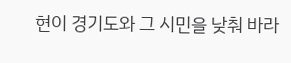현이 경기도와 그 시민을 낮춰 바라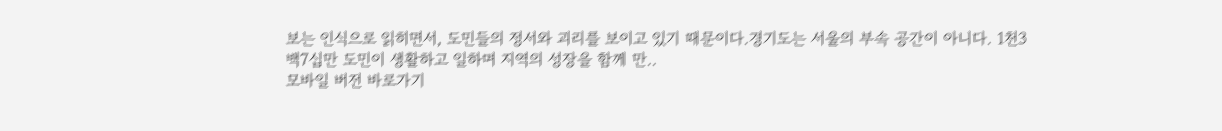보는 인식으로 읽히면서, 도민들의 정서와 괴리를 보이고 있기 때문이다.경기도는 서울의 부속 공간이 아니다. 1천3백7십만 도민이 생활하고 일하며 지역의 성장을 함께 만..
모바일 버전 바로가기